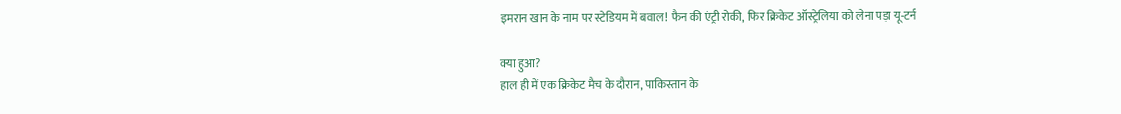इमरान खान के नाम पर स्टेडियम में बवाल! फैन की एंट्री रोकी, फिर क्रिकेट ऑस्ट्रेलिया को लेना पड़ा यू-टर्न

क्या हुआ?
हाल ही में एक क्रिकेट मैच के दौरान, पाकिस्तान के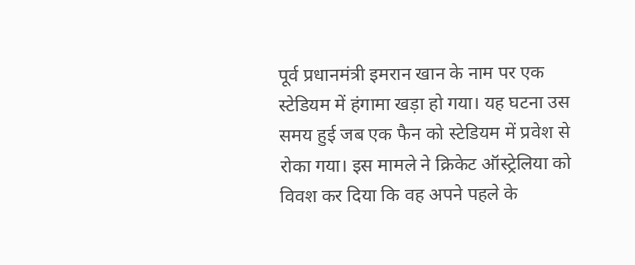पूर्व प्रधानमंत्री इमरान खान के नाम पर एक स्टेडियम में हंगामा खड़ा हो गया। यह घटना उस समय हुई जब एक फैन को स्टेडियम में प्रवेश से रोका गया। इस मामले ने क्रिकेट ऑस्ट्रेलिया को विवश कर दिया कि वह अपने पहले के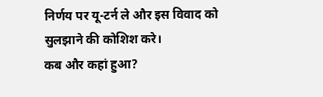निर्णय पर यू-टर्न ले और इस विवाद को सुलझाने की कोशिश करे।
कब और कहां हुआ?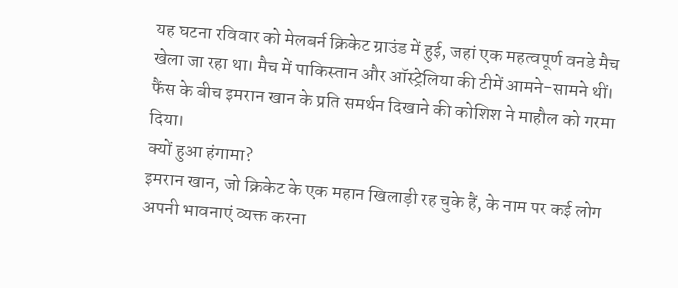यह घटना रविवार को मेलबर्न क्रिकेट ग्राउंड में हुई, जहां एक महत्वपूर्ण वनडे मैच खेला जा रहा था। मैच में पाकिस्तान और ऑस्ट्रेलिया की टीमें आमने-सामने थीं। फैंस के बीच इमरान खान के प्रति समर्थन दिखाने की कोशिश ने माहौल को गरमा दिया।
क्यों हुआ हंगामा?
इमरान खान, जो क्रिकेट के एक महान खिलाड़ी रह चुके हैं, के नाम पर कई लोग अपनी भावनाएं व्यक्त करना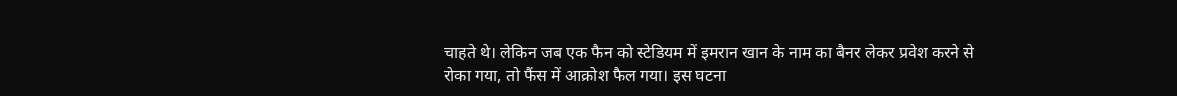चाहते थे। लेकिन जब एक फैन को स्टेडियम में इमरान खान के नाम का बैनर लेकर प्रवेश करने से रोका गया, तो फैंस में आक्रोश फैल गया। इस घटना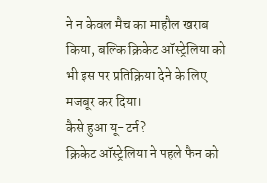ने न केवल मैच का माहौल खराब किया, बल्कि क्रिकेट ऑस्ट्रेलिया को भी इस पर प्रतिक्रिया देने के लिए मजबूर कर दिया।
कैसे हुआ यू-टर्न?
क्रिकेट ऑस्ट्रेलिया ने पहले फैन को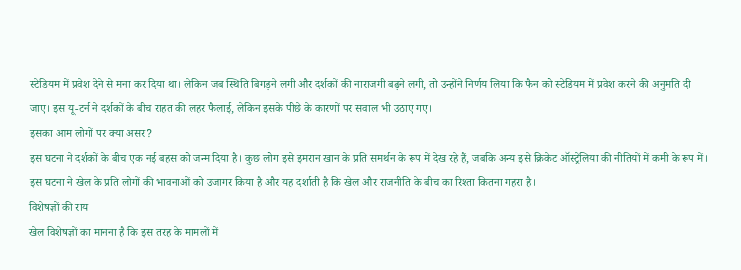स्टेडियम में प्रवेश देने से मना कर दिया था। लेकिन जब स्थिति बिगड़ने लगी और दर्शकों की नाराजगी बढ़ने लगी, तो उन्होंने निर्णय लिया कि फैन को स्टेडियम में प्रवेश करने की अनुमति दी जाए। इस यू-टर्न ने दर्शकों के बीच राहत की लहर फैलाई, लेकिन इसके पीछे के कारणों पर सवाल भी उठाए गए।
इसका आम लोगों पर क्या असर?
इस घटना ने दर्शकों के बीच एक नई बहस को जन्म दिया है। कुछ लोग इसे इमरान खान के प्रति समर्थन के रूप में देख रहे हैं, जबकि अन्य इसे क्रिकेट ऑस्ट्रेलिया की नीतियों में कमी के रूप में। इस घटना ने खेल के प्रति लोगों की भावनाओं को उजागर किया है और यह दर्शाती है कि खेल और राजनीति के बीच का रिश्ता कितना गहरा है।
विशेषज्ञों की राय
खेल विशेषज्ञों का मानना है कि इस तरह के मामलों में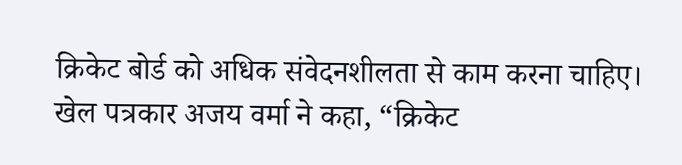क्रिकेट बोर्ड को अधिक संवेदनशीलता से काम करना चाहिए। खेल पत्रकार अजय वर्मा ने कहा, “क्रिकेट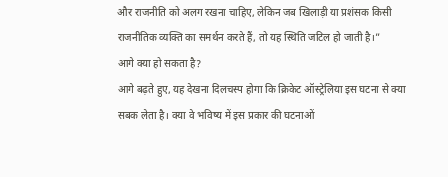और राजनीति को अलग रखना चाहिए, लेकिन जब खिलाड़ी या प्रशंसक किसी राजनीतिक व्यक्ति का समर्थन करते हैं, तो यह स्थिति जटिल हो जाती है।”
आगे क्या हो सकता है?
आगे बढ़ते हुए, यह देखना दिलचस्प होगा कि क्रिकेट ऑस्ट्रेलिया इस घटना से क्या सबक लेता है। क्या वे भविष्य में इस प्रकार की घटनाओं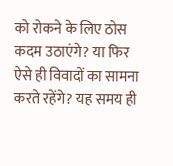को रोकने के लिए ठोस कदम उठाएंगे? या फिर ऐसे ही विवादों का सामना करते रहेंगे? यह समय ही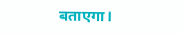बताएगा।